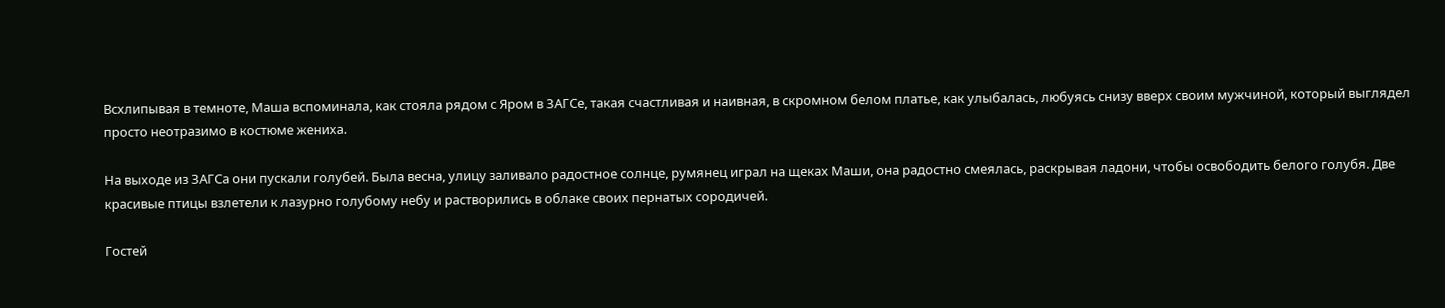Всхлипывая в темноте, Маша вспоминала, как стояла рядом с Яром в ЗАГСе, такая счастливая и наивная, в скромном белом платье, как улыбалась, любуясь снизу вверх своим мужчиной, который выглядел просто неотразимо в костюме жениха.

На выходе из ЗАГСа они пускали голубей. Была весна, улицу заливало радостное солнце, румянец играл на щеках Маши, она радостно смеялась, раскрывая ладони, чтобы освободить белого голубя. Две красивые птицы взлетели к лазурно голубому небу и растворились в облаке своих пернатых сородичей.

Гостей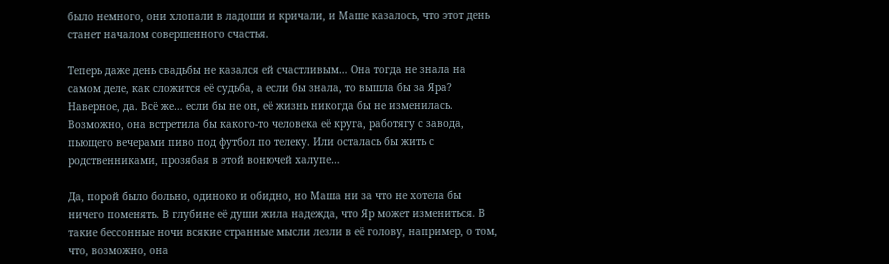было немного, они хлопали в ладоши и кричали, и Маше казалось, что этот день станет началом совершенного счастья.

Теперь даже день свадьбы не казался ей счастливым… Она тогда не знала на самом деле, как сложится её судьба, а если бы знала, то вышла бы за Яра? Наверное, да. Всё же… если бы не он, её жизнь никогда бы не изменилась. Возможно, она встретила бы какого-то человека её круга, работягу с завода, пьющего вечерами пиво под футбол по телеку. Или осталась бы жить с родственниками, прозябая в этой вонючей халупе…

Да, порой было больно, одиноко и обидно, но Маша ни за что не хотела бы ничего поменять. В глубине её души жила надежда, что Яр может измениться. В такие бессонные ночи всякие странные мысли лезли в её голову, например, о том, что, возможно, она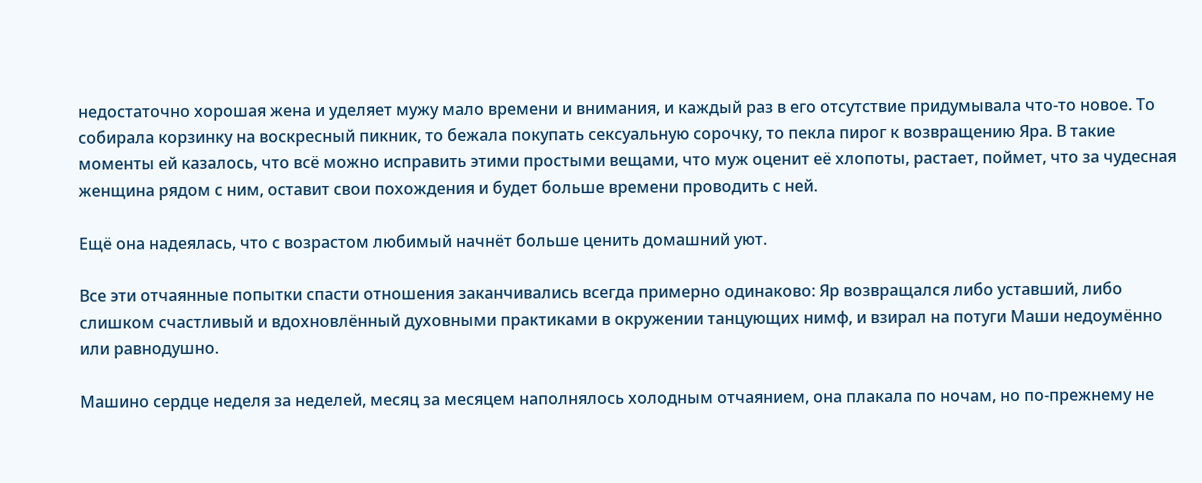недостаточно хорошая жена и уделяет мужу мало времени и внимания, и каждый раз в его отсутствие придумывала что-то новое. То собирала корзинку на воскресный пикник, то бежала покупать сексуальную сорочку, то пекла пирог к возвращению Яра. В такие моменты ей казалось, что всё можно исправить этими простыми вещами, что муж оценит её хлопоты, растает, поймет, что за чудесная женщина рядом с ним, оставит свои похождения и будет больше времени проводить с ней.

Ещё она надеялась, что с возрастом любимый начнёт больше ценить домашний уют.

Все эти отчаянные попытки спасти отношения заканчивались всегда примерно одинаково: Яр возвращался либо уставший, либо слишком счастливый и вдохновлённый духовными практиками в окружении танцующих нимф, и взирал на потуги Маши недоумённо или равнодушно.

Машино сердце неделя за неделей, месяц за месяцем наполнялось холодным отчаянием, она плакала по ночам, но по-прежнему не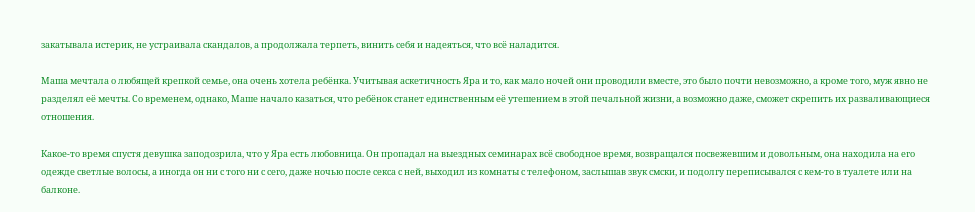закатывала истерик, не устраивала скандалов, а продолжала терпеть, винить себя и надеяться, что всё наладится.

Маша мечтала о любящей крепкой семье, она очень хотела ребёнка. Учитывая аскетичность Яра и то, как мало ночей они проводили вместе, это было почти невозможно, а кроме того, муж явно не разделял её мечты. Со временем, однако, Маше начало казаться, что ребёнок станет единственным её утешением в этой печальной жизни, а возможно даже, сможет скрепить их разваливающиеся отношения.

Какое-то время спустя девушка заподозрила, что у Яра есть любовница. Он пропадал на выездных семинарах всё свободное время, возвращался посвежевшим и довольным, она находила на его одежде светлые волосы, а иногда он ни с того ни с сего, даже ночью после секса с ней, выходил из комнаты с телефоном, заслышав звук смски, и подолгу переписывался с кем-то в туалете или на балконе.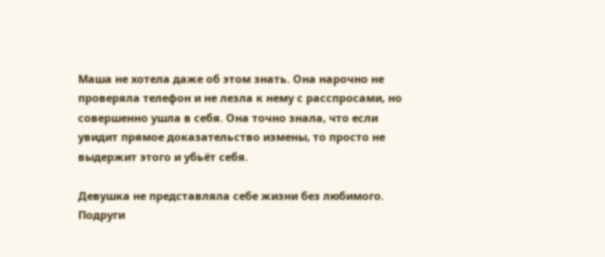Маша не хотела даже об этом знать. Она нарочно не проверяла телефон и не лезла к нему с расспросами, но совершенно ушла в себя. Она точно знала, что если увидит прямое доказательство измены, то просто не выдержит этого и убьёт себя.

Девушка не представляла себе жизни без любимого. Подруги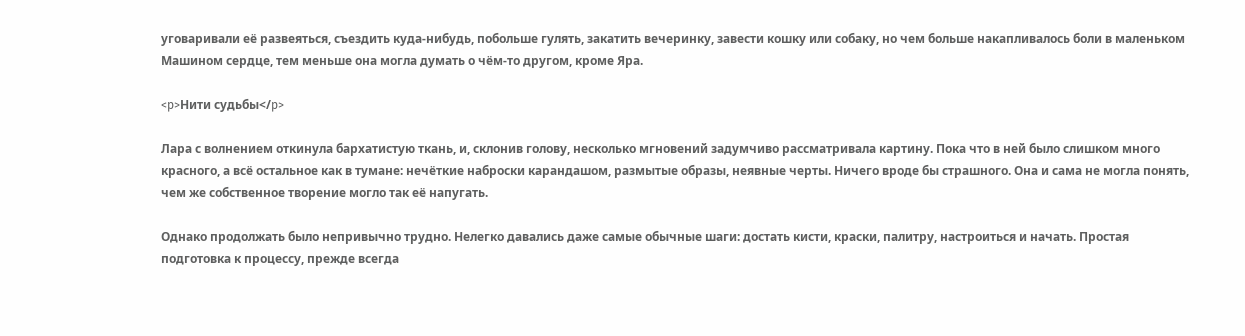уговаривали её развеяться, съездить куда-нибудь, побольше гулять, закатить вечеринку, завести кошку или собаку, но чем больше накапливалось боли в маленьком Машином сердце, тем меньше она могла думать о чём-то другом, кроме Яра.

<p>Нити судьбы</p>

Лара с волнением откинула бархатистую ткань, и, склонив голову, несколько мгновений задумчиво рассматривала картину. Пока что в ней было слишком много красного, а всё остальное как в тумане: нечёткие наброски карандашом, размытые образы, неявные черты. Ничего вроде бы страшного. Она и сама не могла понять, чем же собственное творение могло так её напугать.

Однако продолжать было непривычно трудно. Нелегко давались даже самые обычные шаги: достать кисти, краски, палитру, настроиться и начать. Простая подготовка к процессу, прежде всегда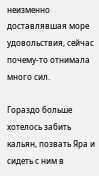неизменно доставлявшая море удовольствия, сейчас почему-то отнимала много сил.

Гораздо больше хотелось забить кальян, позвать Яра и сидеть с ним в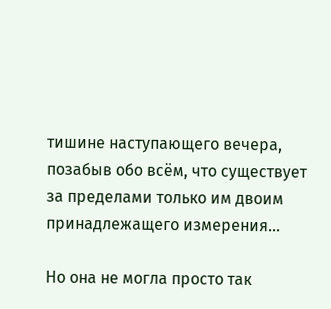тишине наступающего вечера, позабыв обо всём, что существует за пределами только им двоим принадлежащего измерения…

Но она не могла просто так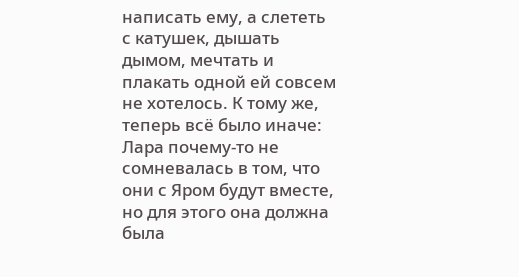написать ему, а слететь с катушек, дышать дымом, мечтать и плакать одной ей совсем не хотелось. К тому же, теперь всё было иначе: Лара почему-то не сомневалась в том, что они с Яром будут вместе, но для этого она должна была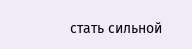стать сильной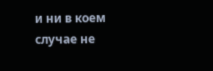и ни в коем случае не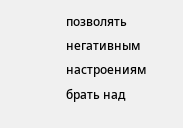позволять негативным настроениям брать над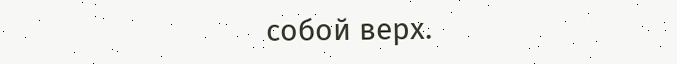собой верх.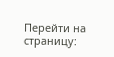Перейти на страницу: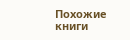Похожие книги